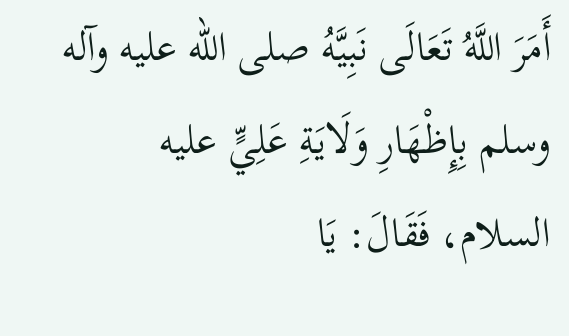أَمَرَ اللَّهُ تَعَالَى نَبِيَّهُ صلى الله عليه وآله وسلم بِإِظْهَارِ وَلَايَةِ عَلِيٍّ عليه السلام، فَقَالَ: يَا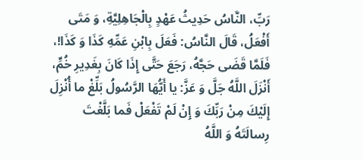رَبِّ، النَّاسُ حَدِيثُ عَهْدٍ بِالْجَاهِلِيَّةِ، وَ مَتَى أَفْعَلُ، قَالَ النَّاسُ: فَعَلَ بِابْنِ عَمِّهِ كَذَا وَ كَذَا!، فَلَمَّا قَضَى حَجَّهُ، رَجَعَ حَتَّى إِذَا كَانَ بِغَدِيرِ خُمٍّ، أَنْزَلَ اللَّهُ جَلَّ وَ عَزَّ: يا أَيُّهَا الرَّسُولُ بَلِّغْ ما أُنْزِلَ إِلَيْكَ مِنْ رَبِّكَ وَ إِنْ لَمْ تَفْعَلْ فَما بَلَّغْتَ رِسالَتَهُ وَ اللَّهُ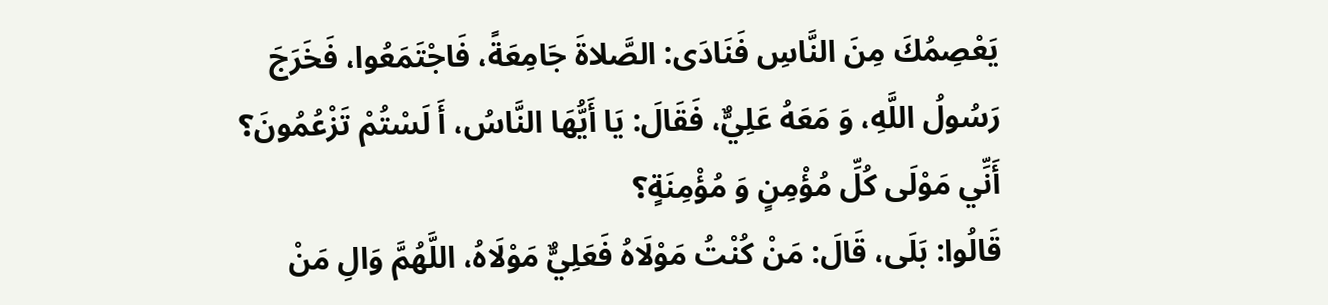يَعْصِمُكَ مِنَ النَّاسِ فَنَادَى: الصَّلاةَ جَامِعَةً، فَاجْتَمَعُوا، فَخَرَجَ رَسُولُ اللَّهِ، وَ مَعَهُ عَلِيٌّ، فَقَالَ: يَا أَيُّهَا النَّاسُ، أَ لَسْتُمْ تَزْعُمُونَ؟
أَنِّي مَوْلَى كُلِّ مُؤْمِنٍ وَ مُؤْمِنَةٍ؟
قَالُوا: بَلَى، قَالَ: مَنْ كُنْتُ مَوْلَاهُ فَعَلِيٌّ مَوْلَاهُ، اللَّهُمَّ وَالِ مَنْ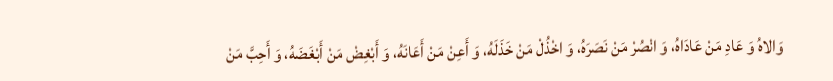وَالاهُ وَ عَادِ مَنْ عَادَاهُ، وَ انْصُرْ مَنْ نَصَرَهُ، وَ اخْذُلْ مَنْ خَذَلَهُ، وَ أَعِنْ مَنْ أَعَانَهُ، وَ أَبْغِضْ مَنْ أَبْغَضَهُ، وَ أَحِبَّ مَنْ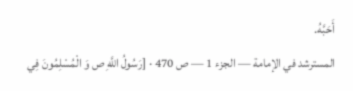أَحَبَّهُ.
المسترشد في الإمامة — الجزء 1 — ص 470 · [رَسُولُ اللَّهِ ص وَ الْمُسْلِمُونَ فِي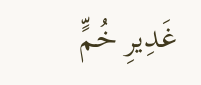غَدِيرِ خُمٍّ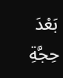بَعْدَ حِجَّةِ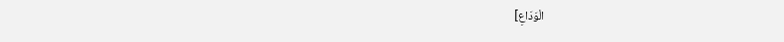الْوَدَاعِ]